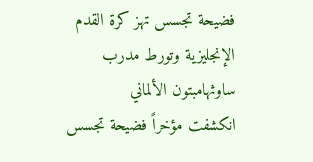فضيحة تجسس تهز كرة القدم الإنجليزية وتورط مدرب ساوثهامبتون الألماني
انكشفت مؤخراً فضيحة تجسس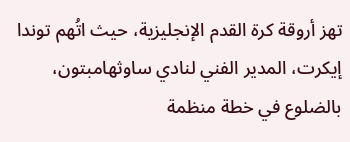تهز أروقة كرة القدم الإنجليزية، حيث اتُهم توندا إيكرت، المدير الفني لنادي ساوثهامبتون، بالضلوع في خطة منظمة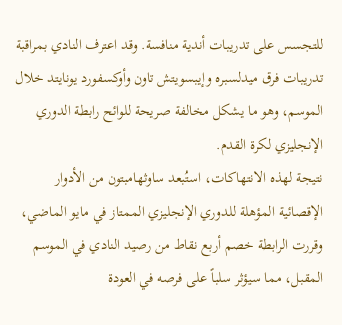للتجسس على تدريبات أندية منافسة. وقد اعترف النادي بمراقبة تدريبات فرق ميدلسبره وإيبسويتش تاون وأوكسفورد يونايتد خلال الموسم، وهو ما يشكل مخالفة صريحة للوائح رابطة الدوري الإنجليزي لكرة القدم.
نتيجة لهذه الانتهاكات، استُبعد ساوثهامبتون من الأدوار الإقصائية المؤهلة للدوري الإنجليزي الممتاز في مايو الماضي، وقررت الرابطة خصم أربع نقاط من رصيد النادي في الموسم المقبل، مما سيؤثر سلباً على فرصه في العودة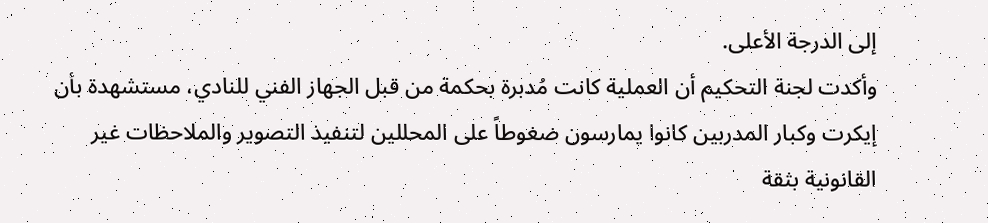إلى الدرجة الأعلى.
وأكدت لجنة التحكيم أن العملية كانت مُدبرة بحكمة من قبل الجهاز الفني للنادي، مستشهدة بأن إيكرت وكبار المدربين كانوا يمارسون ضغوطاً على المحللين لتنفيذ التصوير والملاحظات غير القانونية بثقة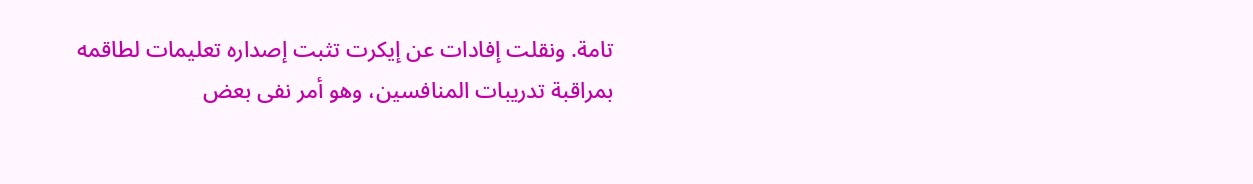تامة. ونقلت إفادات عن إيكرت تثبت إصداره تعليمات لطاقمه بمراقبة تدريبات المنافسين، وهو أمر نفى بعض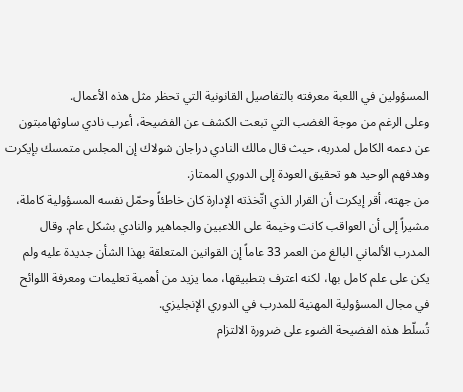المسؤولين في اللعبة معرفته بالتفاصيل القانونية التي تحظر مثل هذه الأعمال.
وعلى الرغم من موجة الغضب التي تبعت الكشف عن الفضيحة، أعرب نادي ساوثهامبتون عن دعمه الكامل لمدربه، حيث قال مالك النادي دراجان شولاك إن المجلس متمسك بإيكرت وهدفهم الوحيد هو تحقيق العودة إلى الدوري الممتاز.
من جهته، أقر إيكرت أن القرار الذي اتّخذته الإدارة كان خاطئاً وحمّل نفسه المسؤولية كاملة، مشيراً إلى أن العواقب كانت وخيمة على اللاعبين والجماهير والنادي بشكل عام. وقال المدرب الألماني البالغ من العمر 33 عاماً إن القوانين المتعلقة بهذا الشأن جديدة عليه ولم يكن على علم كامل بها، لكنه اعترف بتطبيقها، مما يزيد من أهمية تعليمات ومعرفة اللوائح في مجال المسؤولية المهنية للمدرب في الدوري الإنجليزي.
تُسلّط هذه الفضيحة الضوء على ضرورة الالتزام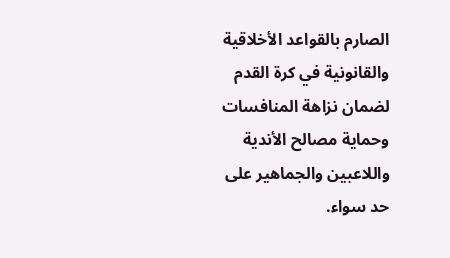الصارم بالقواعد الأخلاقية والقانونية في كرة القدم لضمان نزاهة المنافسات وحماية مصالح الأندية واللاعبين والجماهير على حد سواء.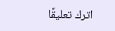اترك تعليقًا